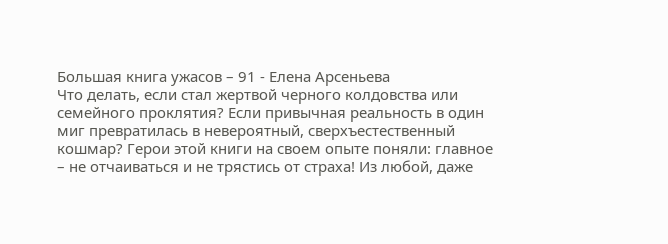Большая книга ужасов – 91 - Елена Арсеньева
Что делать, если стал жертвой черного колдовства или семейного проклятия? Если привычная реальность в один миг превратилась в невероятный, сверхъестественный кошмар? Герои этой книги на своем опыте поняли: главное – не отчаиваться и не трястись от страха! Из любой, даже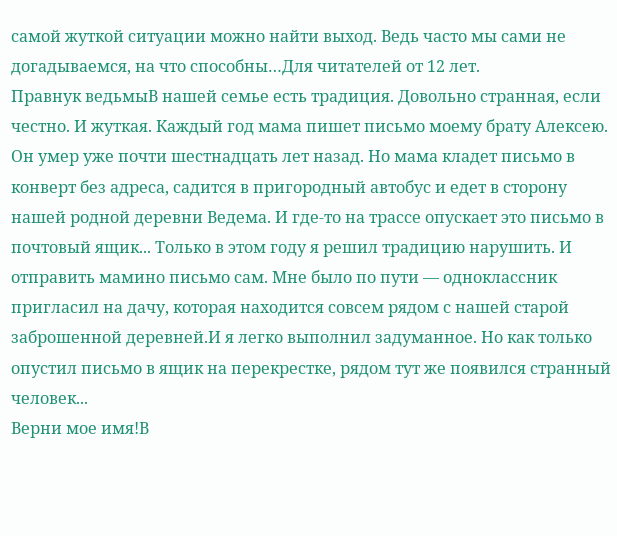самой жуткой ситуации можно найти выход. Ведь часто мы сами не догадываемся, на что способны…Для читателей от 12 лет.
Правнук ведьмыВ нашей семье есть традиция. Довольно странная, если честно. И жуткая. Каждый год мама пишет письмо моему брату Алексею. Он умер уже почти шестнадцать лет назад. Но мама кладет письмо в конверт без адреса, садится в пригородный автобус и едет в сторону нашей родной деревни Ведема. И где-то на трассе опускает это письмо в почтовый ящик... Только в этом году я решил традицию нарушить. И отправить мамино письмо сам. Мне было по пути — одноклассник пригласил на дачу, которая находится совсем рядом с нашей старой заброшенной деревней.И я легко выполнил задуманное. Но как только опустил письмо в ящик на перекрестке, рядом тут же появился странный человек...
Верни мое имя!В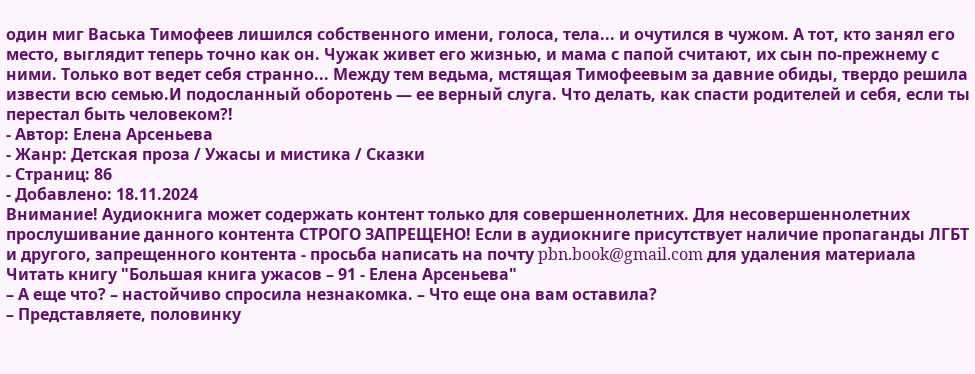один миг Васька Тимофеев лишился собственного имени, голоса, тела... и очутился в чужом. А тот, кто занял его место, выглядит теперь точно как он. Чужак живет его жизнью, и мама с папой считают, их сын по-прежнему с ними. Только вот ведет себя странно... Между тем ведьма, мстящая Тимофеевым за давние обиды, твердо решила извести всю семью.И подосланный оборотень — ее верный слуга. Что делать, как спасти родителей и себя, если ты перестал быть человеком?!
- Автор: Елена Арсеньева
- Жанр: Детская проза / Ужасы и мистика / Сказки
- Страниц: 86
- Добавлено: 18.11.2024
Внимание! Аудиокнига может содержать контент только для совершеннолетних. Для несовершеннолетних прослушивание данного контента СТРОГО ЗАПРЕЩЕНО! Если в аудиокниге присутствует наличие пропаганды ЛГБТ и другого, запрещенного контента - просьба написать на почту pbn.book@gmail.com для удаления материала
Читать книгу "Большая книга ужасов – 91 - Елена Арсеньева"
– А еще что? – настойчиво спросила незнакомка. – Что еще она вам оставила?
– Представляете, половинку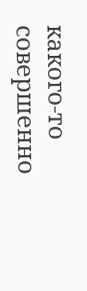какого-то совершенно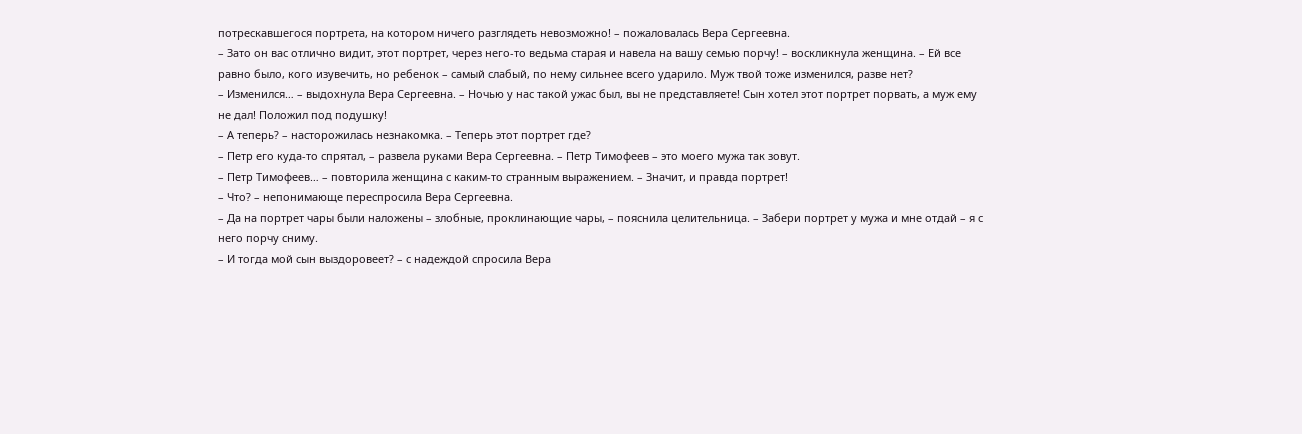потрескавшегося портрета, на котором ничего разглядеть невозможно! – пожаловалась Вера Сергеевна.
– Зато он вас отлично видит, этот портрет, через него-то ведьма старая и навела на вашу семью порчу! – воскликнула женщина. – Ей все равно было, кого изувечить, но ребенок – самый слабый, по нему сильнее всего ударило. Муж твой тоже изменился, разве нет?
– Изменился… – выдохнула Вера Сергеевна. – Ночью у нас такой ужас был, вы не представляете! Сын хотел этот портрет порвать, а муж ему не дал! Положил под подушку!
– А теперь? – насторожилась незнакомка. – Теперь этот портрет где?
– Петр его куда-то спрятал, – развела руками Вера Сергеевна. – Петр Тимофеев – это моего мужа так зовут.
– Петр Тимофеев… – повторила женщина с каким-то странным выражением. – Значит, и правда портрет!
– Что? – непонимающе переспросила Вера Сергеевна.
– Да на портрет чары были наложены – злобные, проклинающие чары, – пояснила целительница. – Забери портрет у мужа и мне отдай – я с него порчу сниму.
– И тогда мой сын выздоровеет? – с надеждой спросила Вера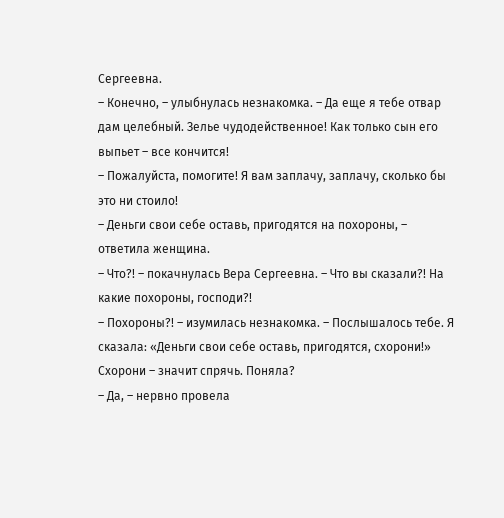Сергеевна.
– Конечно, – улыбнулась незнакомка. – Да еще я тебе отвар дам целебный. Зелье чудодейственное! Как только сын его выпьет – все кончится!
– Пожалуйста, помогите! Я вам заплачу, заплачу, сколько бы это ни стоило!
– Деньги свои себе оставь, пригодятся на похороны, – ответила женщина.
– Что?! – покачнулась Вера Сергеевна. – Что вы сказали?! На какие похороны, господи?!
– Похороны?! – изумилась незнакомка. – Послышалось тебе. Я сказала: «Деньги свои себе оставь, пригодятся, схорони!» Схорони – значит спрячь. Поняла?
– Да, – нервно провела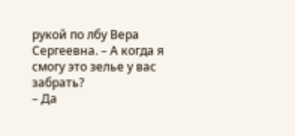рукой по лбу Вера Сергеевна. – А когда я смогу это зелье у вас забрать?
– Да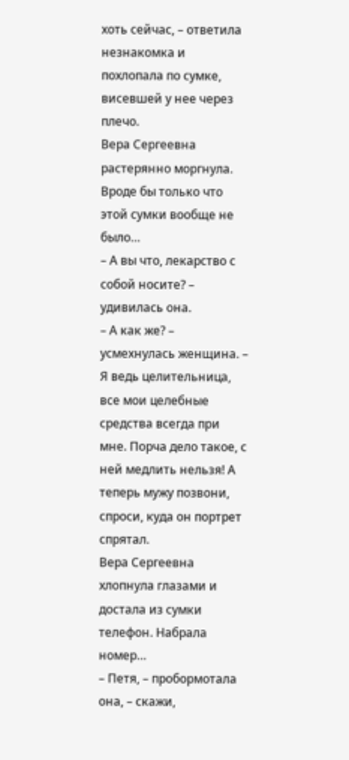хоть сейчас, – ответила незнакомка и похлопала по сумке, висевшей у нее через плечо.
Вера Сергеевна растерянно моргнула. Вроде бы только что этой сумки вообще не было…
– А вы что, лекарство с собой носите? – удивилась она.
– А как же? – усмехнулась женщина. – Я ведь целительница, все мои целебные средства всегда при мне. Порча дело такое, с ней медлить нельзя! А теперь мужу позвони, спроси, куда он портрет спрятал.
Вера Сергеевна хлопнула глазами и достала из сумки телефон. Набрала номер…
– Петя, – пробормотала она, – скажи,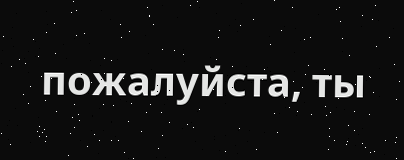пожалуйста, ты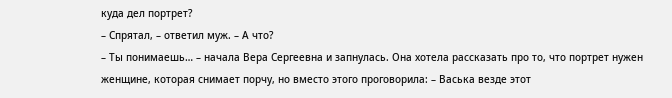куда дел портрет?
– Спрятал, – ответил муж. – А что?
– Ты понимаешь… – начала Вера Сергеевна и запнулась. Она хотела рассказать про то, что портрет нужен женщине, которая снимает порчу, но вместо этого проговорила: – Васька везде этот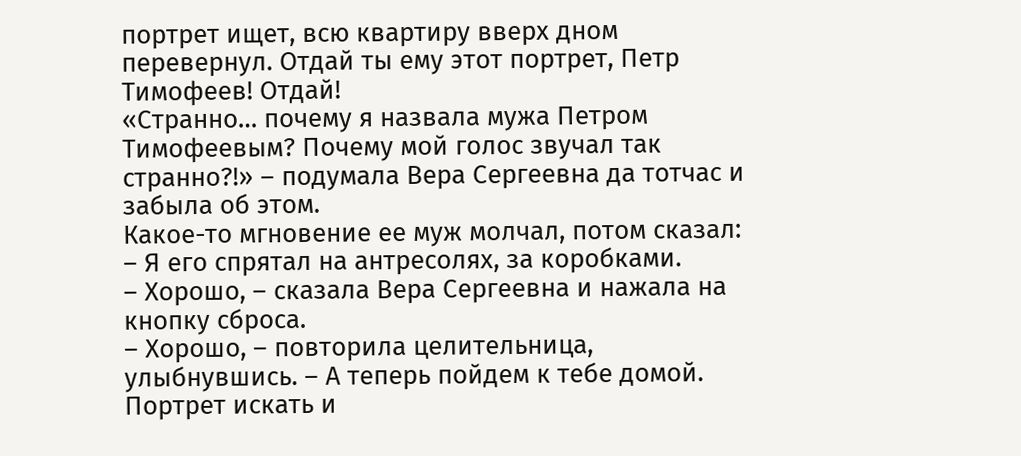портрет ищет, всю квартиру вверх дном перевернул. Отдай ты ему этот портрет, Петр Тимофеев! Отдай!
«Странно… почему я назвала мужа Петром Тимофеевым? Почему мой голос звучал так странно?!» – подумала Вера Сергеевна да тотчас и забыла об этом.
Какое-то мгновение ее муж молчал, потом сказал:
– Я его спрятал на антресолях, за коробками.
– Хорошо, – сказала Вера Сергеевна и нажала на кнопку сброса.
– Хорошо, – повторила целительница, улыбнувшись. – А теперь пойдем к тебе домой. Портрет искать и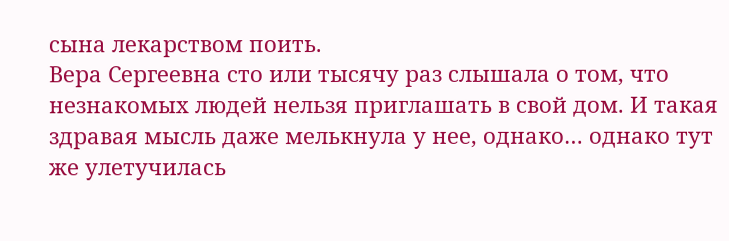сына лекарством поить.
Вера Сергеевна сто или тысячу раз слышала о том, что незнакомых людей нельзя приглашать в свой дом. И такая здравая мысль даже мелькнула у нее, однако… однако тут же улетучилась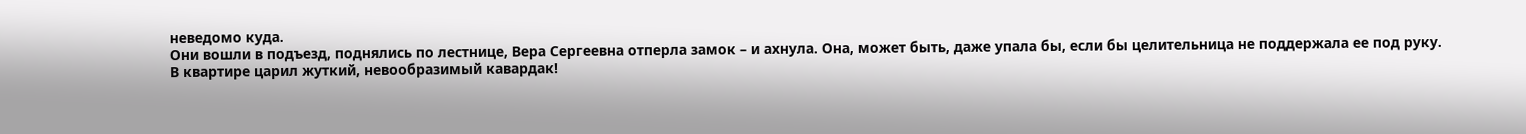неведомо куда.
Они вошли в подъезд, поднялись по лестнице, Вера Сергеевна отперла замок – и ахнула. Она, может быть, даже упала бы, если бы целительница не поддержала ее под руку.
В квартире царил жуткий, невообразимый кавардак!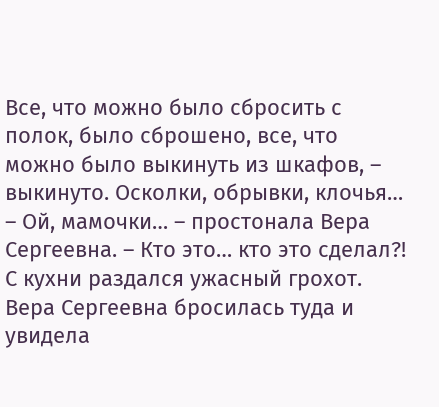Все, что можно было сбросить с полок, было сброшено, все, что можно было выкинуть из шкафов, – выкинуто. Осколки, обрывки, клочья…
– Ой, мамочки… – простонала Вера Сергеевна. – Кто это… кто это сделал?!
С кухни раздался ужасный грохот. Вера Сергеевна бросилась туда и увидела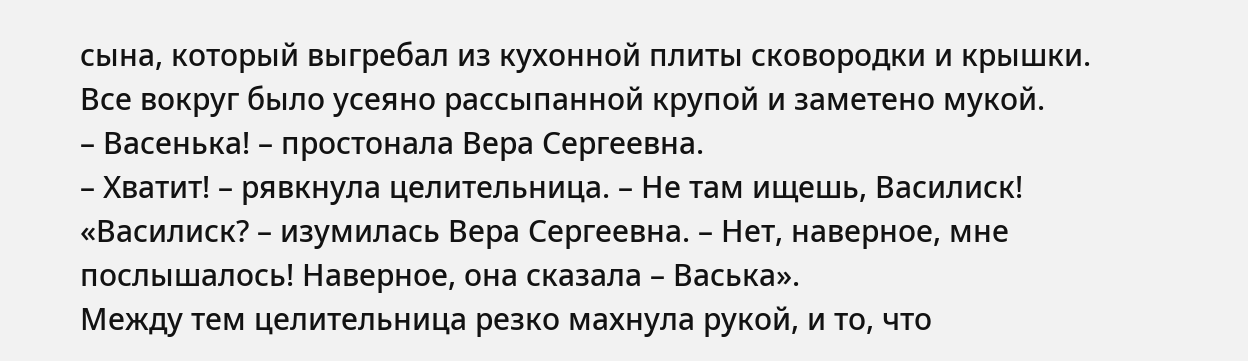сына, который выгребал из кухонной плиты сковородки и крышки.
Все вокруг было усеяно рассыпанной крупой и заметено мукой.
– Васенька! – простонала Вера Сергеевна.
– Хватит! – рявкнула целительница. – Не там ищешь, Василиск!
«Василиск? – изумилась Вера Сергеевна. – Нет, наверное, мне послышалось! Наверное, она сказала – Васька».
Между тем целительница резко махнула рукой, и то, что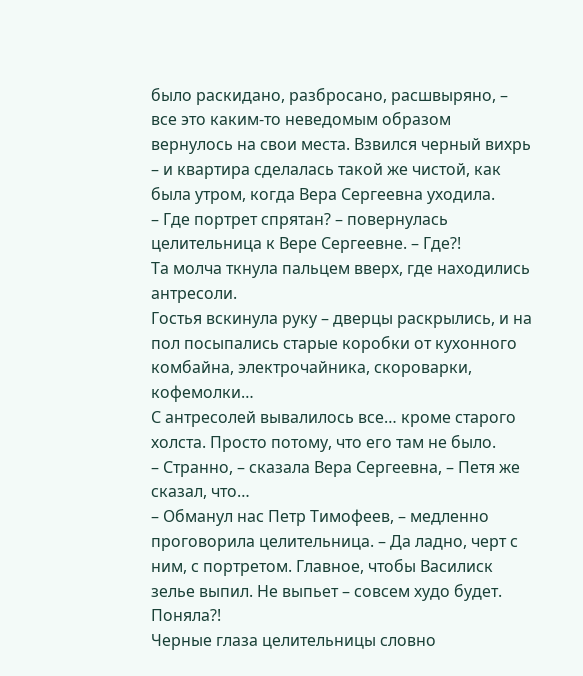было раскидано, разбросано, расшвыряно, – все это каким-то неведомым образом вернулось на свои места. Взвился черный вихрь – и квартира сделалась такой же чистой, как была утром, когда Вера Сергеевна уходила.
– Где портрет спрятан? – повернулась целительница к Вере Сергеевне. – Где?!
Та молча ткнула пальцем вверх, где находились антресоли.
Гостья вскинула руку – дверцы раскрылись, и на пол посыпались старые коробки от кухонного комбайна, электрочайника, скороварки, кофемолки…
С антресолей вывалилось все… кроме старого холста. Просто потому, что его там не было.
– Странно, – сказала Вера Сергеевна, – Петя же сказал, что…
– Обманул нас Петр Тимофеев, – медленно проговорила целительница. – Да ладно, черт с ним, с портретом. Главное, чтобы Василиск зелье выпил. Не выпьет – совсем худо будет. Поняла?!
Черные глаза целительницы словно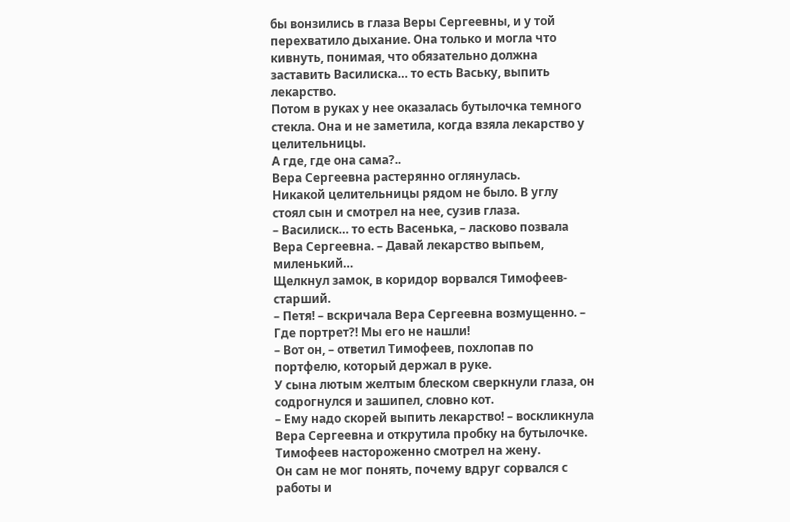бы вонзились в глаза Веры Сергеевны, и у той перехватило дыхание. Она только и могла что кивнуть, понимая, что обязательно должна заставить Василиска… то есть Ваську, выпить лекарство.
Потом в руках у нее оказалась бутылочка темного стекла. Она и не заметила, когда взяла лекарство у целительницы.
А где, где она сама?..
Вера Сергеевна растерянно оглянулась.
Никакой целительницы рядом не было. В углу стоял сын и смотрел на нее, сузив глаза.
– Василиск… то есть Васенька, – ласково позвала Вера Сергеевна. – Давай лекарство выпьем, миленький…
Щелкнул замок, в коридор ворвался Тимофеев-старший.
– Петя! – вскричала Вера Сергеевна возмущенно. – Где портрет?! Мы его не нашли!
– Вот он, – ответил Тимофеев, похлопав по портфелю, который держал в руке.
У сына лютым желтым блеском сверкнули глаза, он содрогнулся и зашипел, словно кот.
– Ему надо скорей выпить лекарство! – воскликнула Вера Сергеевна и открутила пробку на бутылочке.
Тимофеев настороженно смотрел на жену.
Он сам не мог понять, почему вдруг сорвался с работы и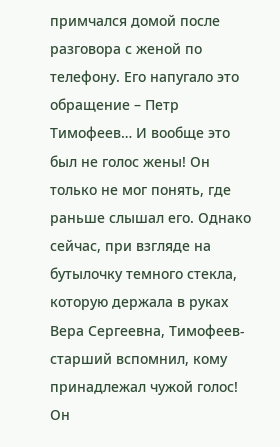примчался домой после разговора с женой по телефону. Его напугало это обращение – Петр Тимофеев… И вообще это был не голос жены! Он только не мог понять, где раньше слышал его. Однако сейчас, при взгляде на бутылочку темного стекла, которую держала в руках Вера Сергеевна, Тимофеев-старший вспомнил, кому принадлежал чужой голос!
Он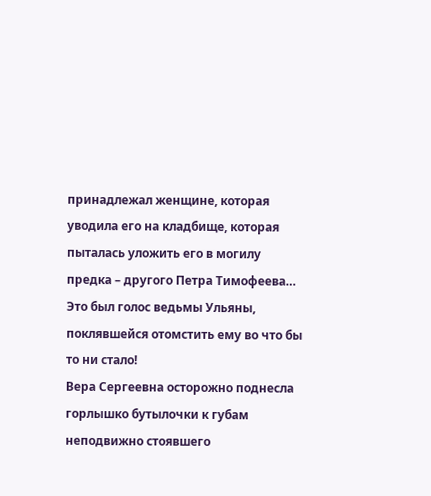принадлежал женщине, которая уводила его на кладбище, которая пыталась уложить его в могилу предка – другого Петра Тимофеева… Это был голос ведьмы Ульяны, поклявшейся отомстить ему во что бы то ни стало!
Вера Сергеевна осторожно поднесла горлышко бутылочки к губам неподвижно стоявшего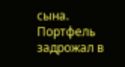сына.
Портфель задрожал в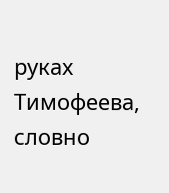руках Тимофеева, словно